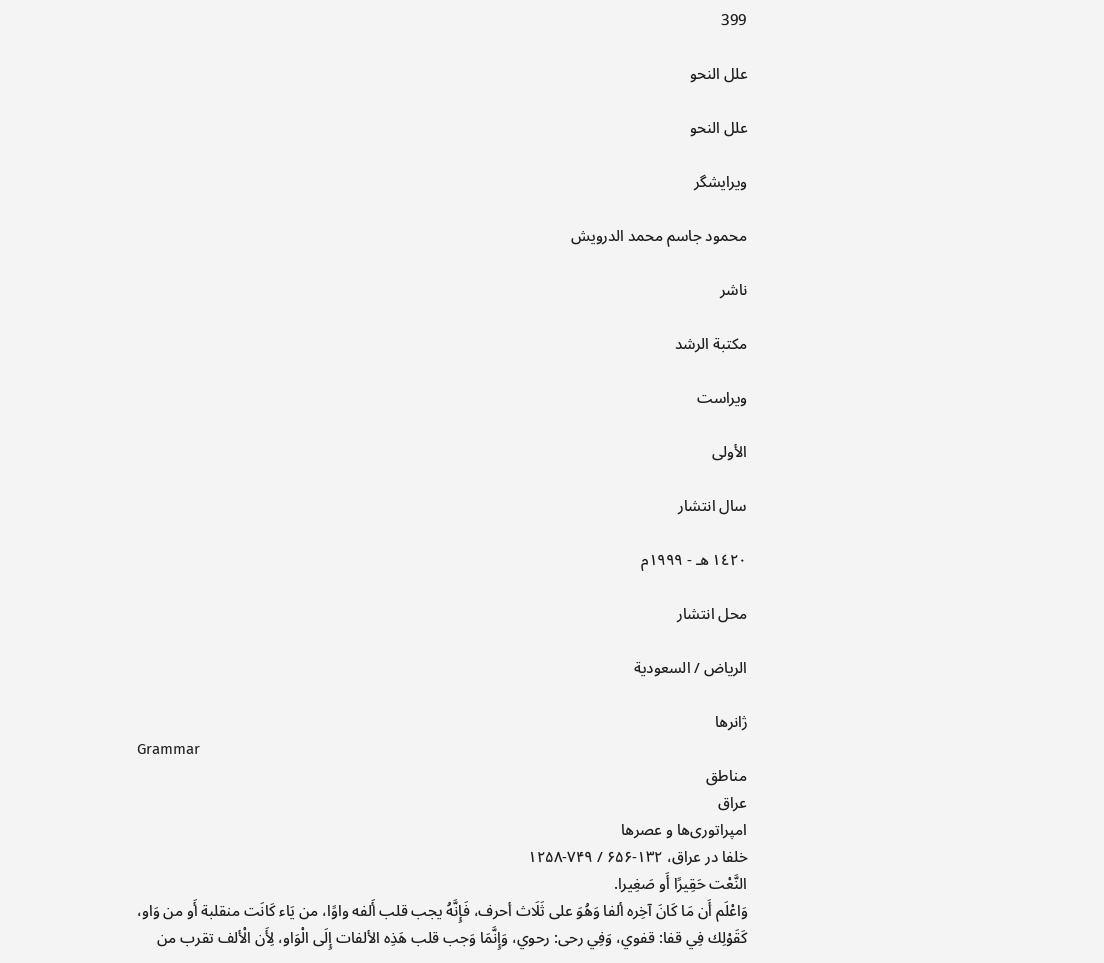399

علل النحو

علل النحو

ویرایشگر

محمود جاسم محمد الدرويش

ناشر

مكتبة الرشد

ویراست

الأولى

سال انتشار

١٤٢٠ هـ - ١٩٩٩م

محل انتشار

الرياض / السعودية

ژانرها
Grammar
مناطق
عراق
امپراتوری‌ها و عصرها
خلفا در عراق، ۱۳۲-۶۵۶ / ۷۴۹-۱۲۵۸
النَّعْت حَقِيرًا أَو صَغِيرا.
وَاعْلَم أَن مَا كَانَ آخِره ألفا وَهُوَ على ثَلَاث أحرف، فَإِنَّهُ يجب قلب أَلفه واوًا، من يَاء كَانَت منقلبة أَو من وَاو، كَقَوْلِك فِي قفا: قفوي، وَفِي رحى: رحوي، وَإِنَّمَا وَجب قلب هَذِه الألفات إِلَى الْوَاو، لِأَن الْألف تقرب من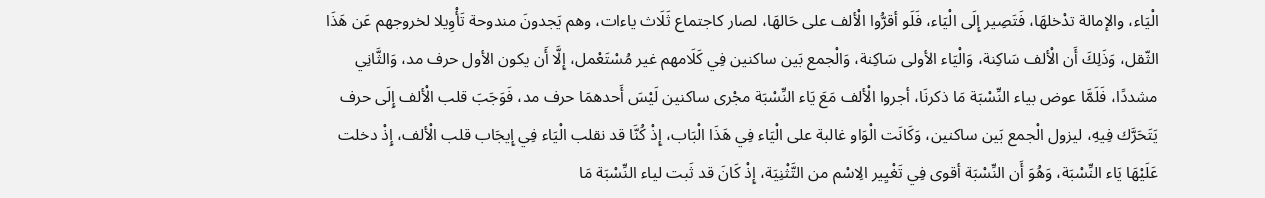الْيَاء، والإمالة تدْخلهَا، فَتَصِير إِلَى الْيَاء، فَلَو أقرُّوا الْألف على حَالهَا، لصار كاجتماع ثَلَاث ياءات، وهم يَجدونَ مندوحة تَأْوِيلا لخروجهم عَن هَذَا الثّقل، وَذَلِكَ أَن الْألف سَاكِنة، وَالْيَاء الأولى سَاكِنة، وَالْجمع بَين ساكنين فِي كَلَامهم غير مُسْتَعْمل، إِلَّا أَن يكون الأول حرف مد، وَالثَّانِي مشددًا، فَلَمَّا عوض بياء النِّسْبَة مَا ذكرنَا، أجروا الْألف مَعَ يَاء النِّسْبَة مجْرى ساكنين لَيْسَ أَحدهمَا حرف مد، فَوَجَبَ قلب الْألف إِلَى حرف يَتَحَرَّك فِيهِ، ليزول الْجمع بَين ساكنين، وَكَانَت الْوَاو غالبة على الْيَاء فِي هَذَا الْبَاب، إِذْ كُنَّا قد نقلب الْيَاء فِي إِيجَاب قلب الْألف، إِذْ دخلت عَلَيْهَا يَاء النِّسْبَة، وَهُوَ أَن النِّسْبَة أقوى فِي تَغْيِير الِاسْم من التَّثْنِيَة، إِذْ كَانَ قد ثَبت لياء النِّسْبَة مَا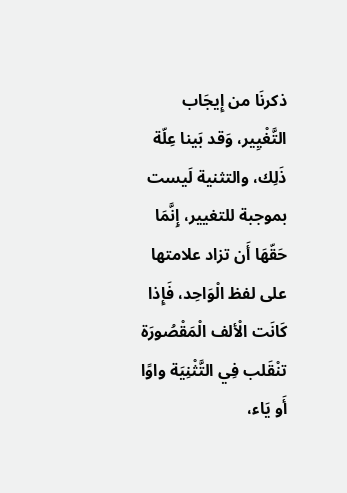ذكرنَا من إِيجَاب التَّغْيِير، وَقد بَينا عِلّة ذَلِك، والتثنية لَيست بموجبة للتغيير، إِنَّمَا حَقّهَا أَن تزاد علامتها على لفظ الْوَاحِد، فَإِذا كَانَت الْألف الْمَقْصُورَة تنْقَلب فِي التَّثْنِيَة واوًا أَو يَاء،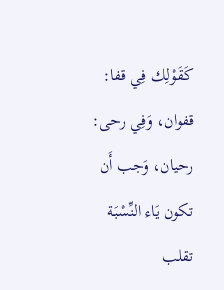كَقَوْلِك فِي قفا: قفوان، وَفِي رحى: رحيان، وَجب أَن تكون يَاء النِّسْبَة تقلب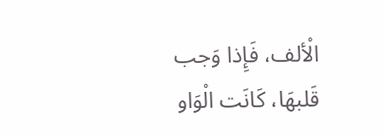الْألف، فَإِذا وَجب قَلبهَا، كَانَت الْوَاو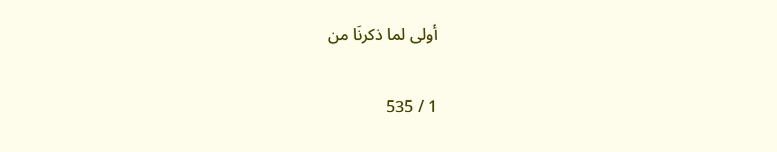أولى لما ذكرنَا من

1 / 535